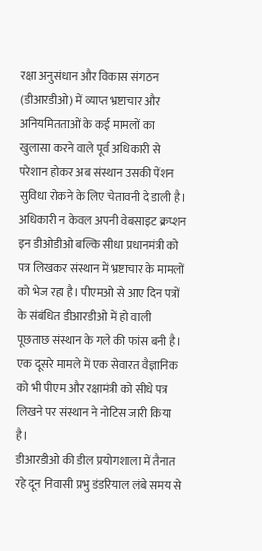रक्षा अनुसंधान और विकास संगठन (डीआरडीओ) में व्याप्त भ्रष्टाचार और अनियमितताओं के कई मामलों का खुलासा करने वाले पूर्व अधिकारी से परेशान होकर अब संस्थान उसकी पेंशन सुविधा रोकने के लिए चेतावनी दे डाली है।
अधिकारी न केवल अपनी वेबसाइट क्रप्शन इन डीओडीओ बल्कि सीधा प्रधानमंत्री को पत्र लिखकर संस्थान में भ्रष्टाचार के मामलों को भेज रहा है। पीएमओ से आए दिन पत्रों के संबंधित डीआरडीओ में हो वाली पूछताछ संस्थान के गले की फांस बनी है। एक दूसरे मामले में एक सेवारत वैज्ञानिक को भी पीएम और रक्षामंत्री को सीधे पत्र लिखने पर संस्थान ने नोटिस जारी किया है।
डीआरडीओ की डील प्रयोगशाला में तैनात रहे दून निवासी प्रभु डंडरियाल लंबे समय से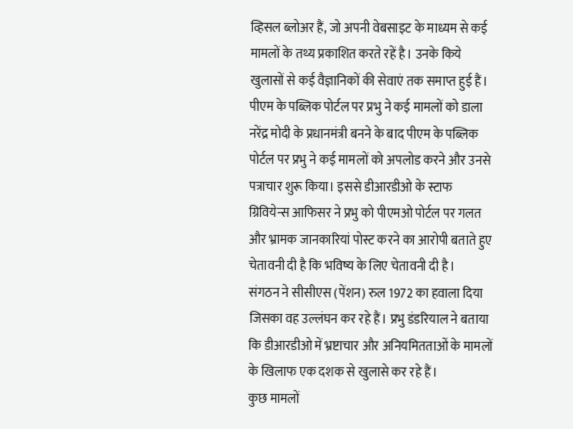व्हिसल ब्लोअर हैं, जो अपनी वेबसाइट के माध्यम से कई मामलों के तथ्य प्रकाशित करते रहें है। उनके किये खुलासों से कई वैज्ञानिकों की सेवाएं तक समाप्त हुई हैं।
पीएम के पब्लिक पोर्टल पर प्रभु ने कई मामलों को डाला
नरेंद्र मोदी के प्रधानमंत्री बनने के बाद पीएम के पब्लिक पोर्टल पर प्रभु ने कई मामलों को अपलोड करने और उनसे पत्राचार शुरू किया। इससे डीआरडीओ के स्टाफ ग्रिवियेन्स आफिसर ने प्रभु को पीएमओ पोर्टल पर गलत और भ्रामक जानकारियां पोस्ट करने का आरोपी बताते हुए चेतावनी दी है कि भविष्य के लिए चेतावनी दी है।
संगठन ने सीसीएस (पेंशन) रुल 1972 का हवाला दिया जिसका वह उल्लंघन कर रहे हैं। प्रभु डंडरियाल ने बताया कि डीआरडीओ में भ्रष्टाचार और अनियमितताओं के मामलों के खिलाफ एक दशक से खुलासे कर रहे हैं।
कुछ मामलों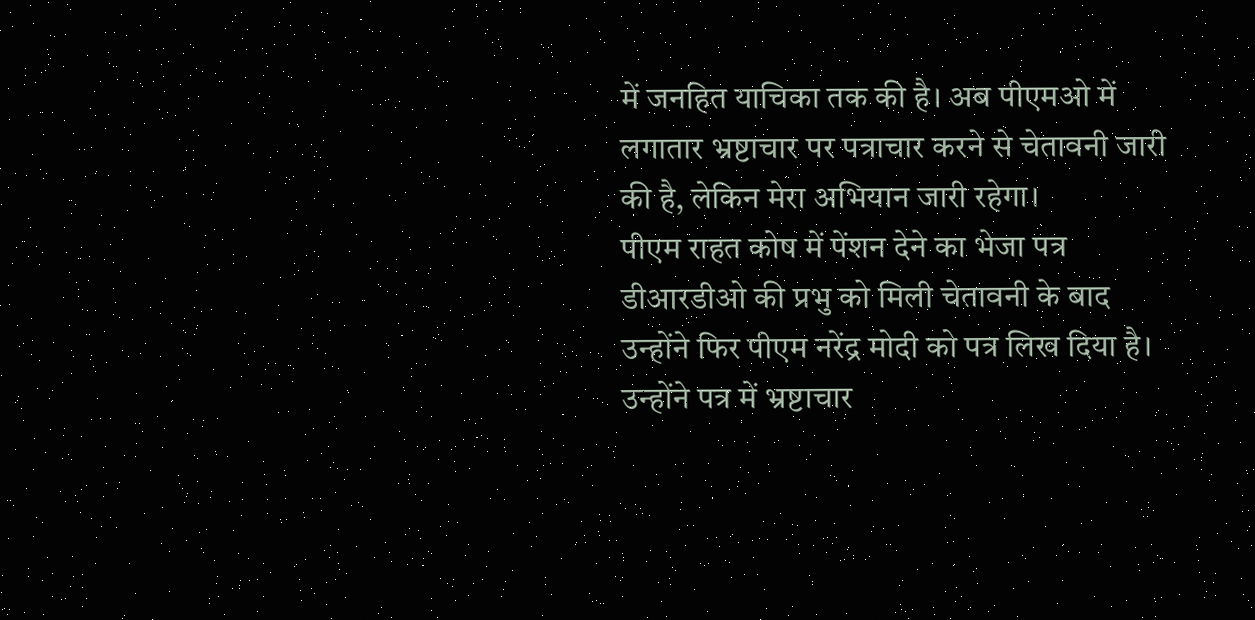में जनहित याचिका तक की है। अब पीएमओ में लगातार भ्रष्टाचार पर पत्राचार करने से चेतावनी जारी की है, लेकिन मेरा अभियान जारी रहेगा।
पीएम राहत कोष में पेंशन देने का भेजा पत्र
डीआरडीओ की प्रभु को मिली चेतावनी के बाद उन्होंने फिर पीएम नरेंद्र मोदी को पत्र लिख दिया है। उन्होंने पत्र में भ्रष्टाचार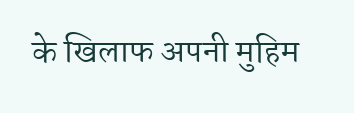के खिलाफ अपनी मुहिम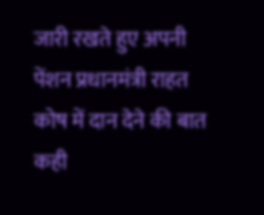जारी रखते हुए अपनी पेंशन प्रधानमंत्री राहत कोष में दान देने की बात कही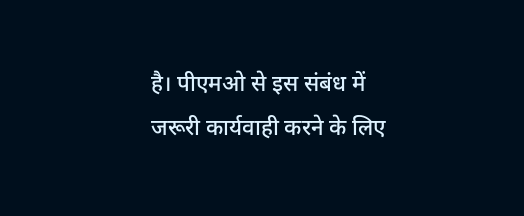है। पीएमओ से इस संबंध में जरूरी कार्यवाही करने के लिए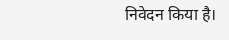निवेदन किया है।